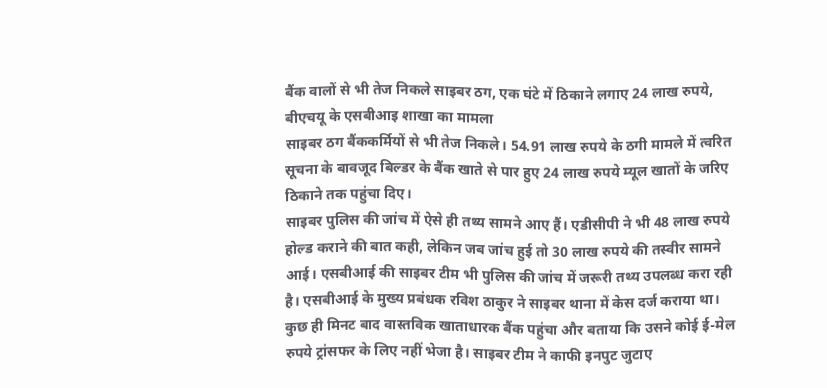बैंक वालों से भी तेज निकले साइबर ठग, एक घंटे में ठिकाने लगाए 24 लाख रुपये, बीएचयू के एसबीआइ शाखा का मामला
साइबर ठग बैंककर्मियों से भी तेज निकले। 54.91 लाख रुपये के ठगी मामले में त्वरित सूचना के बावजूद बिल्डर के बैंक खाते से पार हुए 24 लाख रुपये म्यूल खातों के जरिए ठिकाने तक पहुंचा दिए।
साइबर पुलिस की जांच में ऐसे ही तथ्य सामने आए हैं। एडीसीपी ने भी 48 लाख रुपये होल्ड कराने की बात कही, लेकिन जब जांच हुई तो 30 लाख रुपये की तस्वीर सामने आई। एसबीआई की साइबर टीम भी पुलिस की जांच में जरूरी तथ्य उपलब्ध करा रही है। एसबीआई के मुख्य प्रबंधक रविश ठाकुर ने साइबर थाना में केस दर्ज कराया था।
कुछ ही मिनट बाद वास्तविक खाताधारक बैंक पहुंचा और बताया कि उसने कोई ई-मेल रुपये ट्रांसफर के लिए नहीं भेजा है। साइबर टीम ने काफी इनपुट जुटाए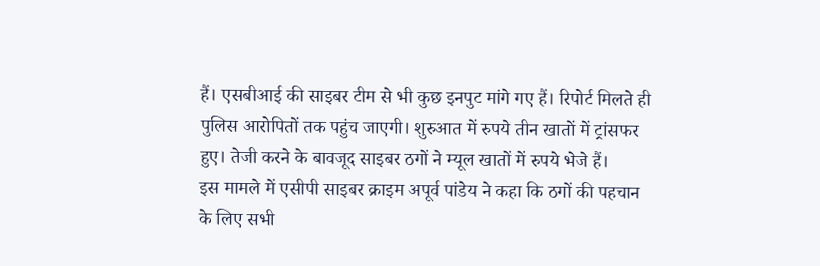हैं। एसबीआई की साइबर टीम से भी कुछ इनपुट मांगे गए हैं। रिपोर्ट मिलते ही पुलिस आरोपितों तक पहुंच जाएगी। शुरुआत में रुपये तीन खातों में ट्रांसफर हुए। तेजी करने के बावजूद साइबर ठगों ने म्यूल खातों में रुपये भेजे हैं।
इस मामले में एसीपी साइबर क्राइम अपूर्व पांडेय ने कहा कि ठगों की पहचान के लिए सभी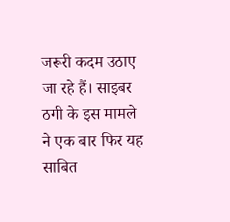जरूरी कदम उठाए जा रहे हैं। साइबर ठगी के इस मामले ने एक बार फिर यह साबित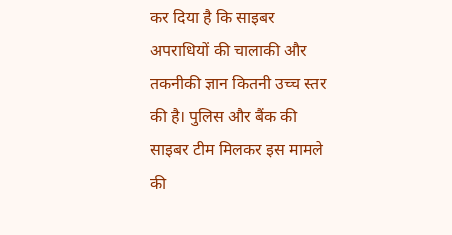कर दिया है कि साइबर अपराधियों की चालाकी और तकनीकी ज्ञान कितनी उच्च स्तर की है। पुलिस और बैंक की साइबर टीम मिलकर इस मामले की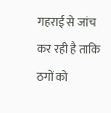गहराई से जांच कर रही है ताकि ठगों को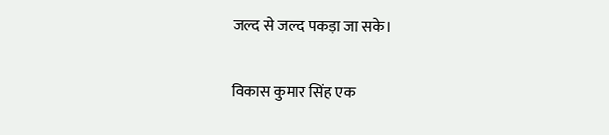जल्द से जल्द पकड़ा जा सके।

विकास कुमार सिंह एक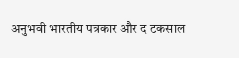अनुभवी भारतीय पत्रकार और द टकसाल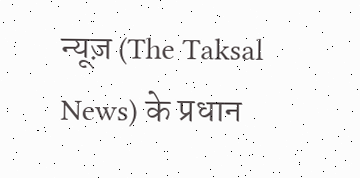न्यूज़ (The Taksal News) के प्रधान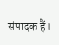संपादक हैं।